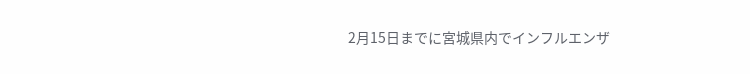2月15日までに宮城県内でインフルエンザ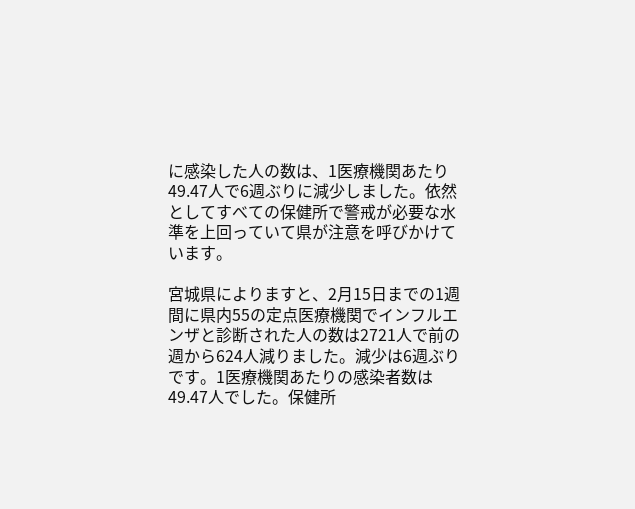に感染した人の数は、1医療機関あたり49.47人で6週ぶりに減少しました。依然としてすべての保健所で警戒が必要な水準を上回っていて県が注意を呼びかけています。

宮城県によりますと、2月15日までの1週間に県内55の定点医療機関でインフルエンザと診断された人の数は2721人で前の週から624人減りました。減少は6週ぶりです。1医療機関あたりの感染者数は49.47人でした。保健所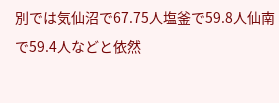別では気仙沼で67.75人塩釜で59.8人仙南で59.4人などと依然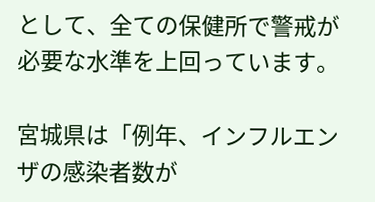として、全ての保健所で警戒が必要な水準を上回っています。

宮城県は「例年、インフルエンザの感染者数が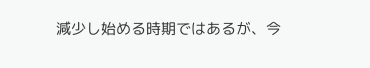減少し始める時期ではあるが、今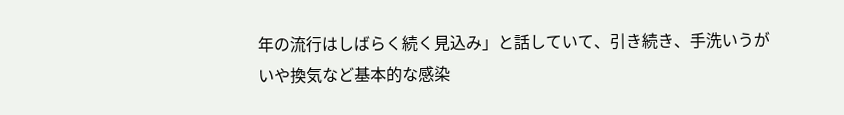年の流行はしばらく続く見込み」と話していて、引き続き、手洗いうがいや換気など基本的な感染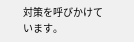対策を呼びかけています。